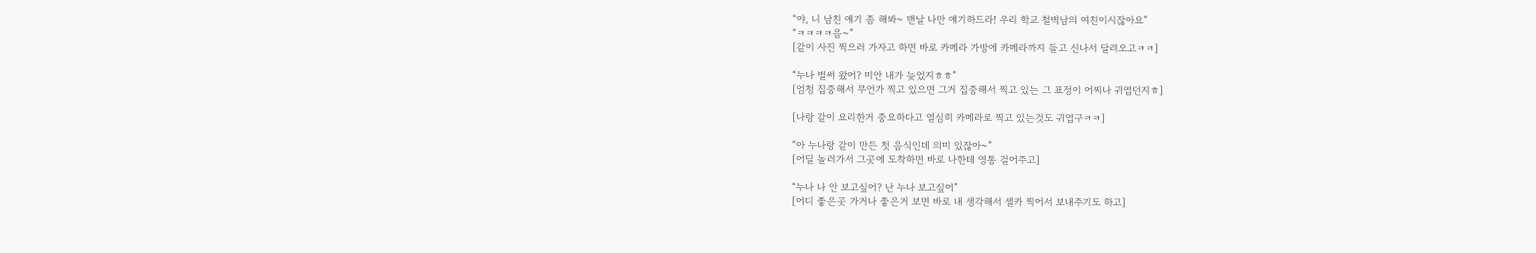“야, 니 남친 얘기 좀 해봐~ 맨날 나만 얘기하드라! 우리 학교 철벽남의 여친이시잖아요”
“ㅋㅋㅋㅋ음~”
[같이 사진 찍으러 가자고 하면 바로 카메라 가방에 카메라까지 들고 신나서 달려오고ㅋㅋ]

“누나 벌써 왔어? 미안 내가 늦었지ㅎㅎ”
[엄청 집중해서 무언가 찍고 있으면 그거 집중해서 찍고 있는 그 표정이 어찌나 귀엽던지ㅎ]

[나랑 같이 요리한거 중요하다고 열심히 카메라로 찍고 있는것도 귀엽구ㅋㅋ]

“아 누나랑 같이 만든 첫 음식인데 의미 있잖아~”
[어딜 놀러가서 그곳에 도착하면 바로 나한테 영통 걸어주고]

“누나 나 안 보고싶어? 난 누나 보고싶어”
[어디 좋은곳 가거나 좋은거 보면 바로 내 생각해서 셀카 찍어서 보내주기도 하고]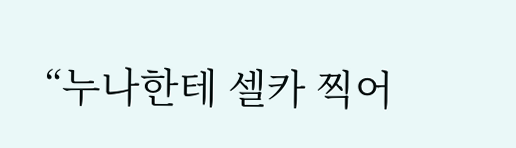“누나한테 셀카 찍어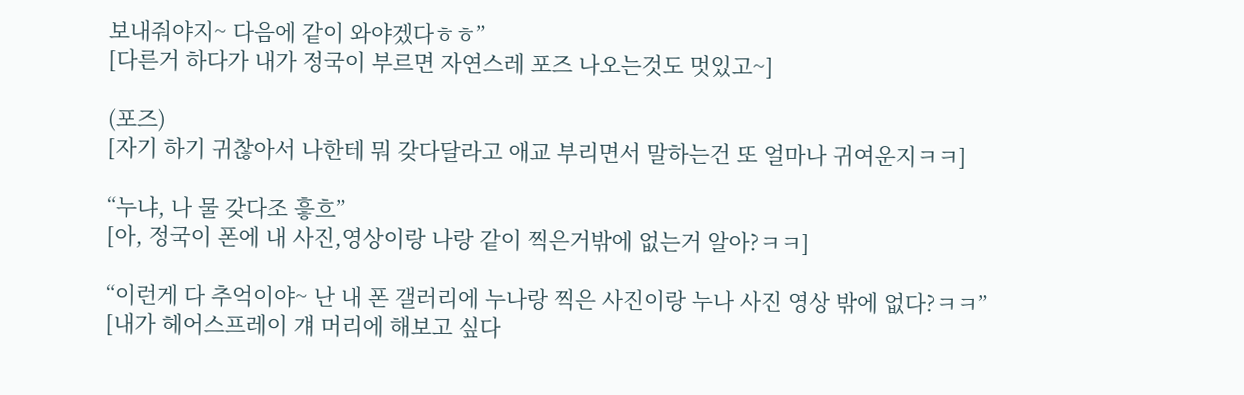보내줘야지~ 다음에 같이 와야겠다ㅎㅎ”
[다른거 하다가 내가 정국이 부르면 자연스레 포즈 나오는것도 멋있고~]

(포즈)
[자기 하기 귀찮아서 나한테 뭐 갖다달라고 애교 부리면서 말하는건 또 얼마나 귀여운지ㅋㅋ]

“누냐, 나 물 갖다조 흫흐”
[아, 정국이 폰에 내 사진,영상이랑 나랑 같이 찍은거밖에 없는거 알아?ㅋㅋ]

“이런게 다 추억이야~ 난 내 폰 갤러리에 누나랑 찍은 사진이랑 누나 사진 영상 밖에 없다?ㅋㅋ”
[내가 헤어스프레이 걔 머리에 해보고 싶다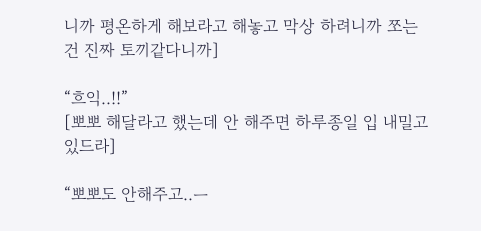니까 평온하게 해보라고 해놓고 막상 하려니까 쪼는건 진짜 토끼같다니까]

“흐익..!!”
[뽀뽀 해달라고 했는데 안 해주면 하루종일 입 내밀고 있드라]

“뽀뽀도 안해주고..ㅡ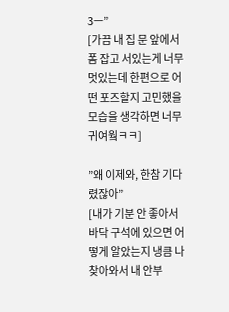3ㅡ”
[가끔 내 집 문 앞에서 폼 잡고 서있는게 너무 멋있는데 한편으로 어떤 포즈할지 고민했을 모습을 생각하면 너무 귀여웤ㅋㅋ]

”왜 이제와, 한참 기다렸잖아”
[내가 기분 안 좋아서 바닥 구석에 있으면 어떻게 알았는지 냉큼 나 찾아와서 내 안부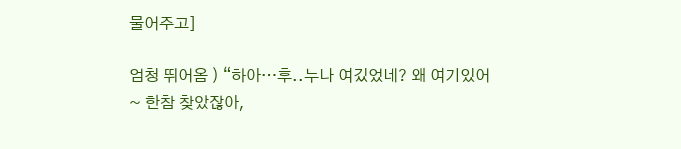물어주고]

엄청 뛰어옴 ) “하아…후..누나 여깄었네? 왜 여기있어~ 한참 찾았잖아,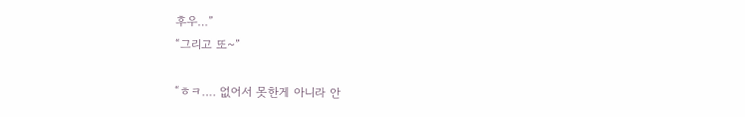후우…”
“그리고 또~”

“ㅎㅋ…. 없어서 못한게 아니라 안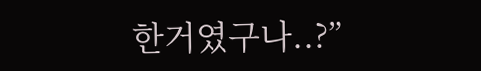한거였구나..?”